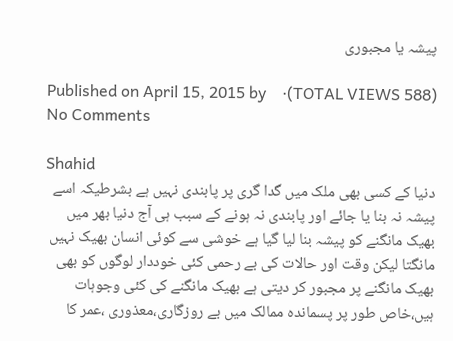پیشہ یا مجبوری

Published on April 15, 2015 by    ·(TOTAL VIEWS 588)      No Comments

Shahid
دنیا کے کسی بھی ملک میں گدا گری پر پابندی نہیں ہے بشرطیکہ اسے پیشہ نہ بنا یا جائے اور پابندی نہ ہونے کے سبب ہی آج دنیا بھر میں بھیک مانگنے کو پیشہ بنا لیا گیا ہے خوشی سے کوئی انسان بھیک نہیں مانگتا لیکن وقت اور حالات کی بے رحمی کئی خوددار لوگوں کو بھی بھیک مانگنے پر مجبور کر دیتی ہے بھیک مانگنے کی کئی وجوہات ہیں،خاص طور پر پسماندہ ممالک میں بے روزگاری،معذوری ،عمر کا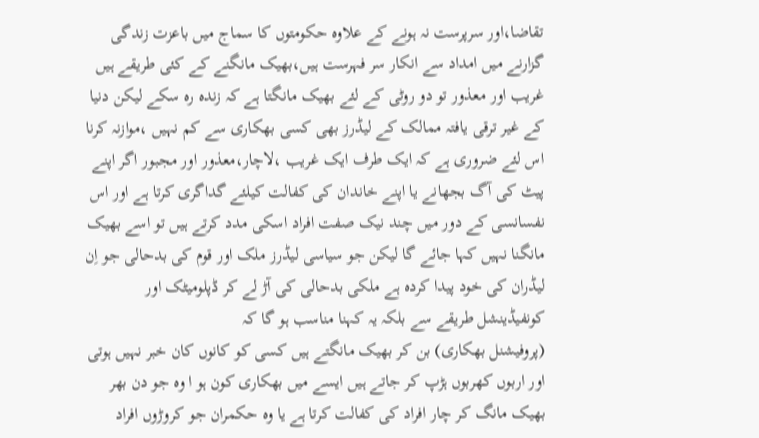تقاضا،اور سرپرست نہ ہونے کے علاوہ حکومتوں کا سماج میں باعزت زندگی گزارنے میں امداد سے انکار سر فہرست ہیں،بھیک مانگنے کے کئی طریقے ہیں غریب اور معذور تو دو روٹی کے لئے بھیک مانگتا ہے کہ زندہ رہ سکے لیکن دنیا کے غیر ترقی یافتہ ممالک کے لیڈرز بھی کسی بھکاری سے کم نہیں ،موازنہ کرنا اس لئے ضروری ہے کہ ایک طرف ایک غریب ،لاچار،معذور اور مجبور اگر اپنے پیٹ کی آگ بجھانے یا اپنے خاندان کی کفالت کیلئے گداگری کرتا ہے اور اس نفسانسی کے دور میں چند نیک صفت افراد اسکی مدد کرتے ہیں تو اسے بھیک مانگنا نہیں کہا جائے گا لیکن جو سیاسی لیڈرز ملک اور قوم کی بدحالی جو اِن لیڈران کی خود پیدا کردہ ہے ملکی بدحالی کی آڑ لے کر ڈپلومیٹک اور کونفیڈینشل طریقے سے بلکہ یہ کہنا مناسب ہو گا کہ
(پروفیشنل بھکاری) بن کر بھیک مانگتے ہیں کسی کو کانوں کان خبر نہیں ہوتی اور اربوں کھربوں ہڑپ کر جاتے ہیں ایسے میں بھکاری کون ہو ا وہ جو دن بھر بھیک مانگ کر چار افراد کی کفالت کرتا ہے یا وہ حکمران جو کروڑوں افراد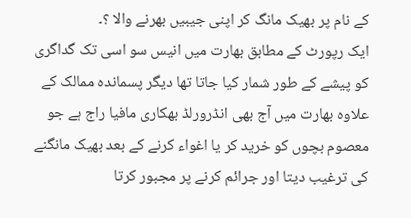کے نام پر بھیک مانگ کر اپنی جیبیں بھرنے والا ؟۔
ایک رپورٹ کے مطابق بھارت میں انیس سو اسی تک گداگری کو پیشے کے طور شمار کیا جاتا تھا دیگر پسماندہ ممالک کے علاوہ بھارت میں آج بھی انڈرورلڈ بھکاری مافیا راج ہے جو معصوم بچوں کو خرید کر یا اغواء کرنے کے بعد بھیک مانگنے کی ترغیب دیتا اور جرائم کرنے پر مجبور کرتا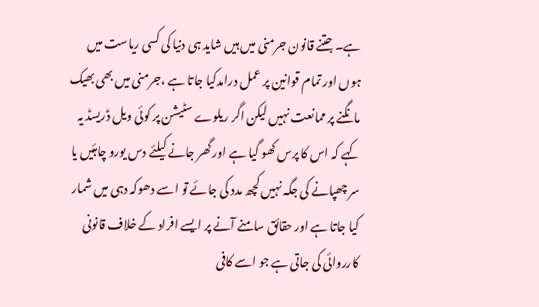ہے۔ جتنے قانون جرمنی میں ہیں شاید ہی دنیا کی کسی ریاست میں ہوں اور تمام قوانین پر عمل درامدکیا جاتا ہے ،جرمنی میں بھی بھیک مانگنے پر ممانعت نہیں لیکن اگر ریلوے سٹیشن پر کوئی ویل ڈریسڈ یہ کہے کہ اس کا پرس کھو گیا ہے اور گھر جانے کیلئے دس یورو چاہئیں یا سر چھپانے کی جگہ نہیں کچھ مدد کی جائے تو اسے دھوکہ دہی میں شمار کیا جاتا ہے اور حقائق سامنے آنے پر ایسے افراد کے خلاف قانونی کارروائی کی جاتی ہے جو اسے کافی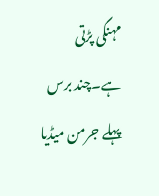مہنگی پڑتی ہے۔چند برس پہلے جرمن میڈیا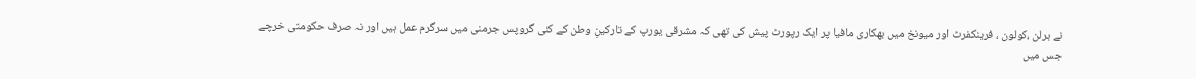نے برلن ،کولون ، فرینکفرٹ اور میونخ میں بھکاری مافیا پر ایک رپورٹ پیش کی تھی کہ مشرقی یورپ کے تارکینِ وطن کے کئی گروپس جرمنی میں سرگرم عمل ہیں اور نہ صرف حکومتی خرچے جس میں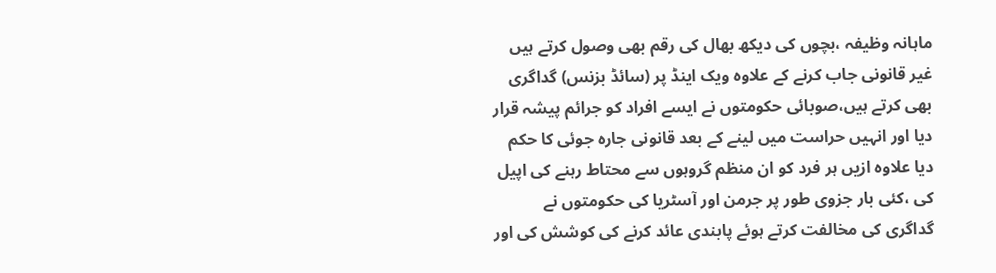ماہانہ وظیفہ ،بچوں کی دیکھ بھال کی رقم بھی وصول کرتے ہیں غیر قانونی جاب کرنے کے علاوہ ویک اینڈ پر (سائڈ بزنس) گداگری بھی کرتے ہیں،صوبائی حکومتوں نے ایسے افراد کو جرائم پیشہ قرار دیا اور انہیں حراست میں لینے کے بعد قانونی جارہ جوئی کا حکم دیا علاوہ ازیں ہر فرد کو ان منظم گروہوں سے محتاط رہنے کی اپیل کی ،کئی بار جزوی طور پر جرمن اور آسٹریا کی حکومتوں نے گداگری کی مخالفت کرتے ہوئے پابندی عائد کرنے کی کوشش کی اور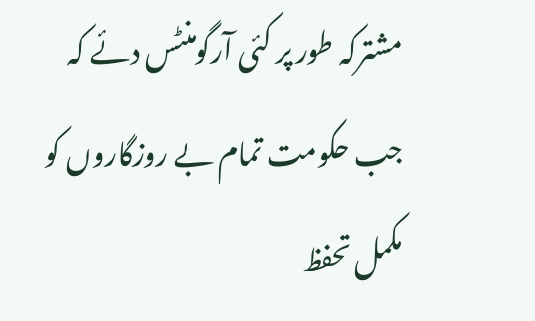مشترکہ طور پر کئی آرگومنٹس دئے کہ جب حکومت تمام بے روزگاروں کو مکمل تحفظ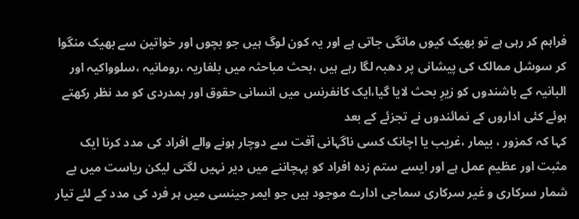فراہم کر رہی ہے تو بھیک کیوں مانگی جاتی ہے اور یہ کون لوگ ہیں جو بچوں اور خواتین سے بھیک منگوا کر سوشل ممالک کی پیشانی پر دھبہ لگا رہے ہیں ،بحث مباحثہ میں بلغاریہ ،رومانیہ ،سلوواکیہ اور البانیہ کے باشندوں کو زیرِ بحث لایا گیا،ایک کانفرنس میں انسانی حقوق اور ہمدردی کو مد نظر رکھتے ہوئے کئی اداروں کے نمائندوں نے تجزئے کے بعد
کہا کہ کمزور ، بیمار ،غریب یا اچانک کسی ناگہانی آفت سے دوچار ہونے والے افراد کی مدد کرنا ایک مثبت اور عظیم عمل ہے اور ایسے ستم زدہ افراد کو پہچاننے میں دیر نہیں لگتی لیکن ریاست میں بے شمار سرکاری و غیر سرکاری سماجی ادارے موجود ہیں جو ایمر جینسی میں ہر فرد کی مدد کے لئے تیار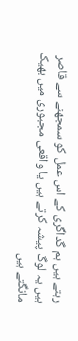رہتے ہیں ہم گداگری کے اس عمل کو سمجھنے سے قاصر ہیں یہ لوگ پیشہ کرتے ہیں یا واقعی مجبوری میں بھیک مانگتے ہیں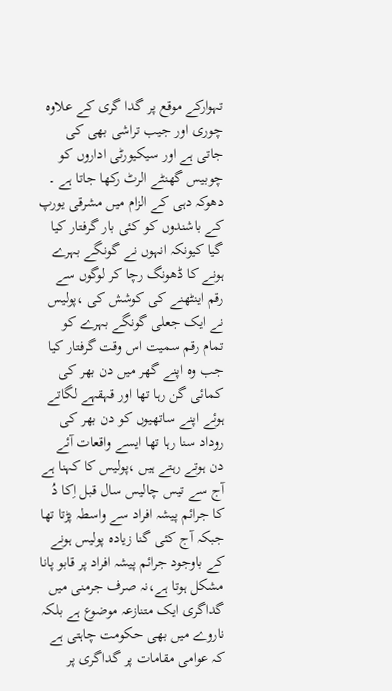تہوارکے موقع پر گدا گری کے علاوہ چوری اور جیب تراشی بھی کی جاتی ہے اور سیکیورٹی اداروں کو چوبیس گھنٹے الرٹ رکھا جاتا ہے ۔
دھوکہ دہی کے الزام میں مشرقی یورپ کے باشندوں کو کئی بار گرفتار کیا گیا کیونکہ انہوں نے گونگے بہرے ہونے کا ڈھونگ رچا کر لوگوں سے رقم اینٹھنے کی کوشش کی ،پولیس نے ایک جعلی گونگے بہرے کو تمام رقم سمیت اس وقت گرفتار کیا جب وہ اپنے گھر میں دن بھر کی کمائی گن رہا تھا اور قہقہے لگاتے ہوئے اپنے ساتھیوں کو دن بھر کی روداد سنا رہا تھا ایسے واقعات آئے دن ہوتے رہتے ہیں ،پولیس کا کہنا ہے آج سے تیس چالیس سال قبل اِکا دُ کا جرائم پیشہ افراد سے واسطہ پڑتا تھا جبکہ آج کئی گنا زیادہ پولیس ہونے کے باوجود جرائم پیشہ افراد پر قابو پانا مشکل ہوتا ہے،نہ صرف جرمنی میں گداگری ایک متنازعہ موضوع ہے بلکہ ناروے میں بھی حکومت چاہتی ہے کہ عوامی مقامات پر گداگری پر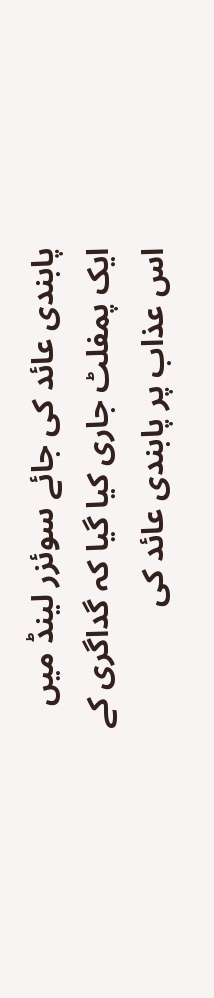پابندی عائد کی جائے سوئزر لینڈ میں ایک پمفلٹ جاری کیا گیا کہ گداگری کے اس عذاب پر پابندی عائد کی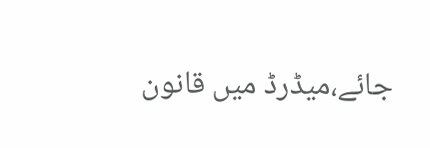جائے،میڈرڈ میں قانون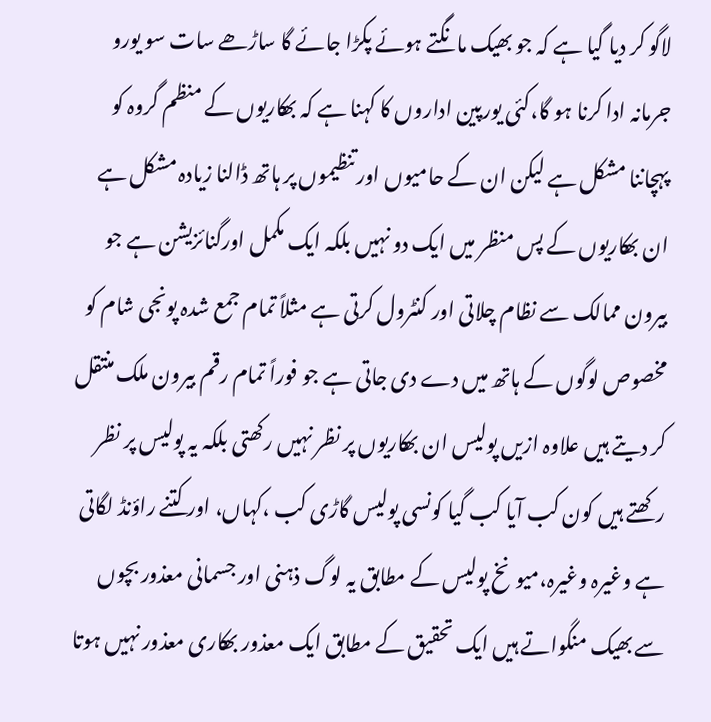لاگو کر دیا گیا ہے کہ جو بھیک مانگتے ہوئے پکڑا جائے گا ساڑھے سات سو یورو جرمانہ ادا کرنا ہو گا،کئی یورپین اداروں کا کہنا ہے کہ بھکاریوں کے منظم گروہ کو پہچاننا مشکل ہے لیکن ان کے حامیوں اور تنظیموں پر ہاتھ ڈالنا زیادہ مشکل ہے ان بھکاریوں کے پس منظر میں ایک دو نہیں بلکہ ایک مکمل اورگنائزیشن ہے جو بیرون ممالک سے نظام چلاتی اور کنٹرول کرتی ہے مثلاً تمام جمع شدہ پونجی شام کو مخصوص لوگوں کے ہاتھ میں دے دی جاتی ہے جو فوراً تمام رقم بیرون ملک منتقل کر دیتے ہیں علاوہ ازیں پولیس ان بھکاریوں پر نظر نہیں رکھتی بلکہ یہ پولیس پر نظر رکھتے ہیں کون کب آیا کب گیا کونسی پولیس گاڑی کب ،کہاں، اور کتنے راؤنڈ لگاتی ہے وغیرہ وغیرہ،میونخ پولیس کے مطابق یہ لوگ ذہنی اور جسمانی معذور بچوں سے بھیک منگواتے ہیں ایک تحقیق کے مطابق ایک معذور بھکاری معذور نہیں ہوتا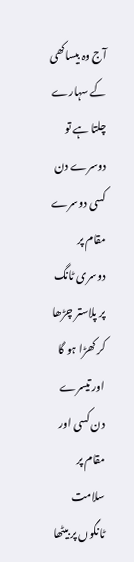آج وہ بیساکھی کے سہارے چلتا ہے تو دوسرے دن کسی دوسرے مقام پر دوسری ٹانگ پر پلاستر چڑھا کر کھڑا ہو گا اور تیسرے دن کسی اور مقام پر سلامت ٹانگوں پر بیٹھا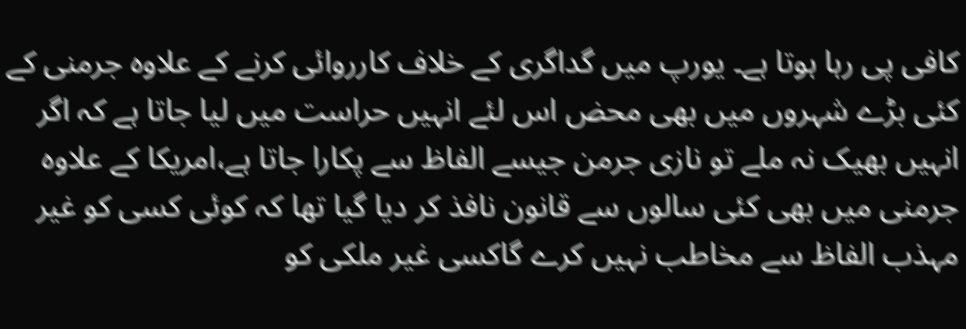کافی پی رہا ہوتا ہے۔ یورپ میں گداگری کے خلاف کارروائی کرنے کے علاوہ جرمنی کے کئی بڑے شہروں میں بھی محض اس لئے انہیں حراست میں لیا جاتا ہے کہ اگر انہیں بھیک نہ ملے تو نازی جرمن جیسے الفاظ سے پکارا جاتا ہے،امریکا کے علاوہ جرمنی میں بھی کئی سالوں سے قانون نافذ کر دیا گیا تھا کہ کوئی کسی کو غیر مہذب الفاظ سے مخاطب نہیں کرے گاکسی غیر ملکی کو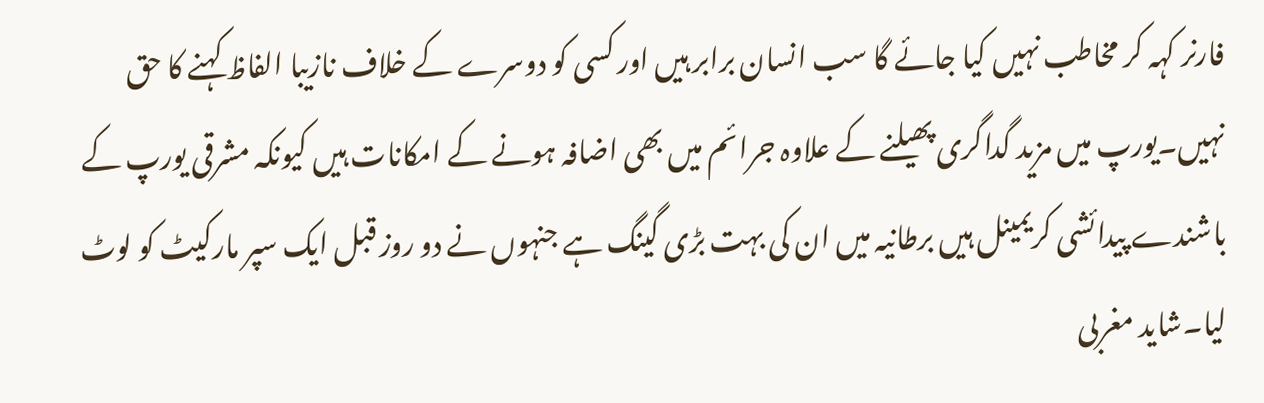فارنر کہہ کر مخاطب نہیں کیا جائے گا سب انسان برابر ہیں اور کسی کو دوسرے کے خلاف نازیبا الفاظ کہنے کا حق نہیں۔یورپ میں مزید گداگری پھیلنے کے علاوہ جرائم میں بھی اضافہ ہونے کے امکانات ہیں کیونکہ مشرقی یورپ کے باشندے پیدائشی کریمینل ہیں برطانیہ میں ان کی بہت بڑی گینگ ہے جنہوں نے دو روز قبل ایک سپر مارکیٹ کو لوٹ لیا۔شاید مغربی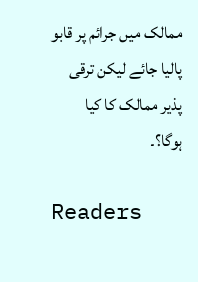ممالک میں جرائم پر قابو پالیا جائے لیکن ترقی پذیر ممالک کا کیا ہوگا؟۔

Readers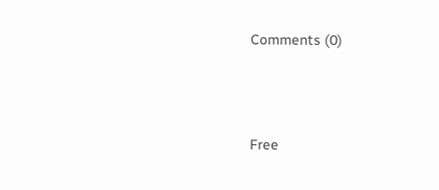Comments (0)




Free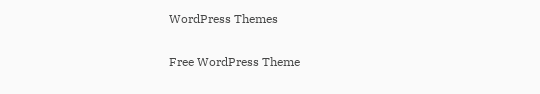WordPress Themes

Free WordPress Theme